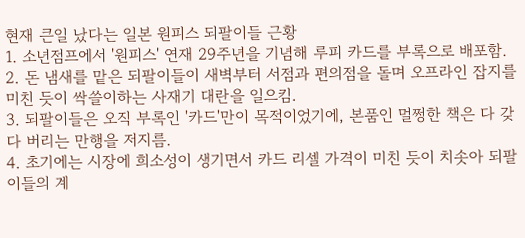현재 큰일 났다는 일본 원피스 되팔이들 근황
1. 소년점프에서 '원피스' 연재 29주년을 기념해 루피 카드를 부록으로 배포함.
2. 돈 냄새를 맡은 되팔이들이 새벽부터 서점과 편의점을 돌며 오프라인 잡지를 미친 듯이 싹쓸이하는 사재기 대란을 일으킴.
3. 되팔이들은 오직 부록인 '카드'만이 목적이었기에, 본품인 멀쩡한 책은 다 갖다 버리는 만행을 저지름.
4. 초기에는 시장에 희소성이 생기면서 카드 리셀 가격이 미친 듯이 치솟아 되팔이들의 계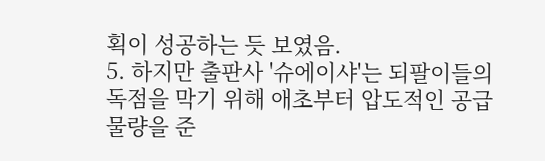획이 성공하는 듯 보였음.
5. 하지만 출판사 '슈에이샤'는 되팔이들의 독점을 막기 위해 애초부터 압도적인 공급 물량을 준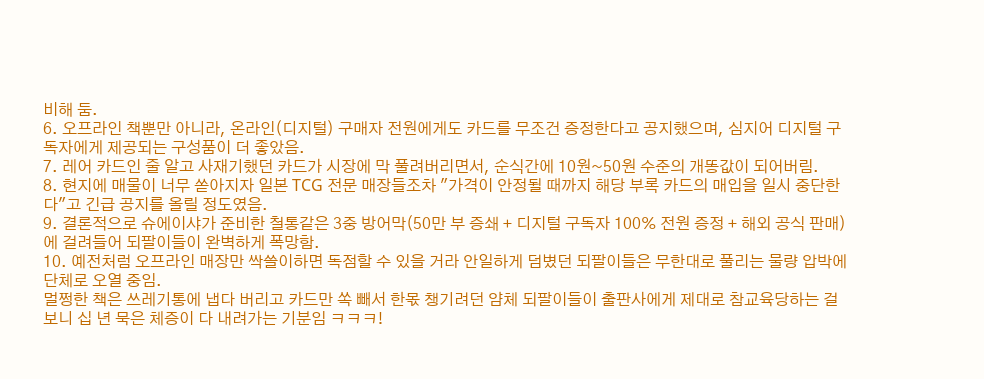비해 둠.
6. 오프라인 책뿐만 아니라, 온라인(디지털) 구매자 전원에게도 카드를 무조건 증정한다고 공지했으며, 심지어 디지털 구독자에게 제공되는 구성품이 더 좋았음.
7. 레어 카드인 줄 알고 사재기했던 카드가 시장에 막 풀려버리면서, 순식간에 10원~50원 수준의 개똥값이 되어버림.
8. 현지에 매물이 너무 쏟아지자 일본 TCG 전문 매장들조차 "가격이 안정될 때까지 해당 부록 카드의 매입을 일시 중단한다"고 긴급 공지를 올릴 정도였음.
9. 결론적으로 슈에이샤가 준비한 철통같은 3중 방어막(50만 부 증쇄 + 디지털 구독자 100% 전원 증정 + 해외 공식 판매)에 걸려들어 되팔이들이 완벽하게 폭망함.
10. 예전처럼 오프라인 매장만 싹쓸이하면 독점할 수 있을 거라 안일하게 덤볐던 되팔이들은 무한대로 풀리는 물량 압박에 단체로 오열 중임.
멀쩡한 책은 쓰레기통에 냅다 버리고 카드만 쏙 빼서 한몫 챙기려던 얌체 되팔이들이 출판사에게 제대로 참교육당하는 걸 보니 십 년 묵은 체증이 다 내려가는 기분임 ㅋㅋㅋ!